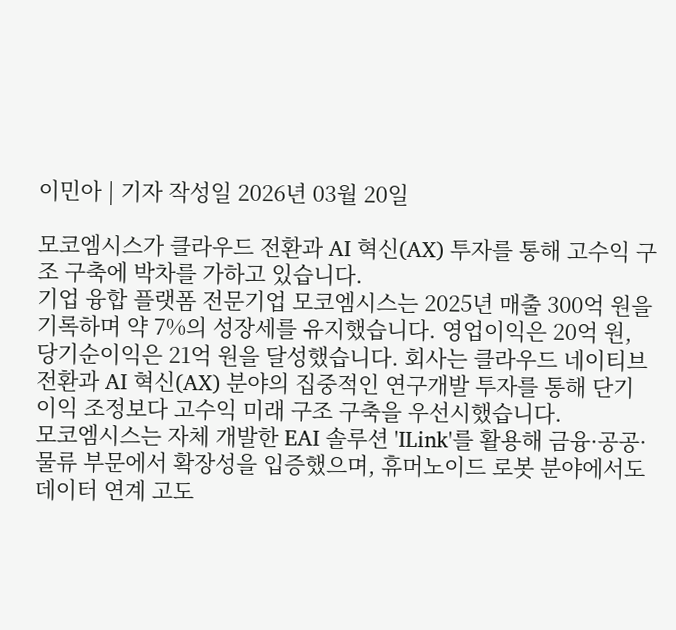이민아 | 기자 작성일 2026년 03월 20일

모코엠시스가 클라우드 전환과 AI 혁신(AX) 투자를 통해 고수익 구조 구축에 박차를 가하고 있습니다.
기업 융합 플랫폼 전문기업 모코엠시스는 2025년 매출 300억 원을 기록하며 약 7%의 성장세를 유지했습니다. 영업이익은 20억 원, 당기순이익은 21억 원을 달성했습니다. 회사는 클라우드 네이티브 전환과 AI 혁신(AX) 분야의 집중적인 연구개발 투자를 통해 단기 이익 조정보다 고수익 미래 구조 구축을 우선시했습니다.
모코엠시스는 자체 개발한 EAI 솔루션 'ILink'를 활용해 금융·공공·물류 부문에서 확장성을 입증했으며, 휴머노이드 로봇 분야에서도 데이터 연계 고도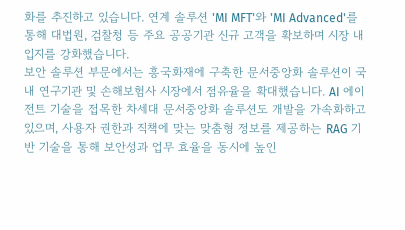화를 추진하고 있습니다. 연계 솔루션 'MI MFT'와 'MI Advanced'를 통해 대법원, 검찰청 등 주요 공공기관 신규 고객을 확보하며 시장 내 입지를 강화했습니다.
보안 솔루션 부문에서는 흥국화재에 구축한 문서중앙화 솔루션이 국내 연구기관 및 손해보험사 시장에서 점유율을 확대했습니다. AI 에이전트 기술을 접목한 차세대 문서중앙화 솔루션도 개발을 가속화하고 있으며, 사용자 권한과 직책에 맞는 맞춤형 정보를 제공하는 RAG 기반 기술을 통해 보안성과 업무 효율을 동시에 높인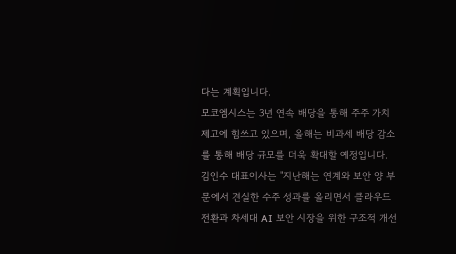다는 계획입니다.
모코엠시스는 3년 연속 배당을 통해 주주 가치 제고에 힘쓰고 있으며, 올해는 비과세 배당 감소를 통해 배당 규모를 더욱 확대할 예정입니다. 김인수 대표이사는 "지난해는 연계와 보안 양 부문에서 견실한 수주 성과를 올리면서 클라우드 전환과 차세대 AI 보안 시장을 위한 구조적 개선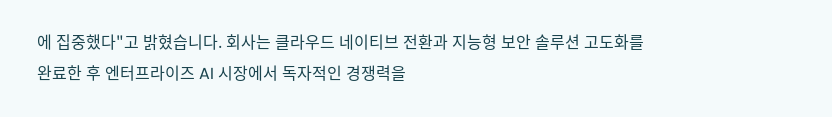에 집중했다"고 밝혔습니다. 회사는 클라우드 네이티브 전환과 지능형 보안 솔루션 고도화를 완료한 후 엔터프라이즈 AI 시장에서 독자적인 경쟁력을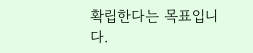확립한다는 목표입니다.